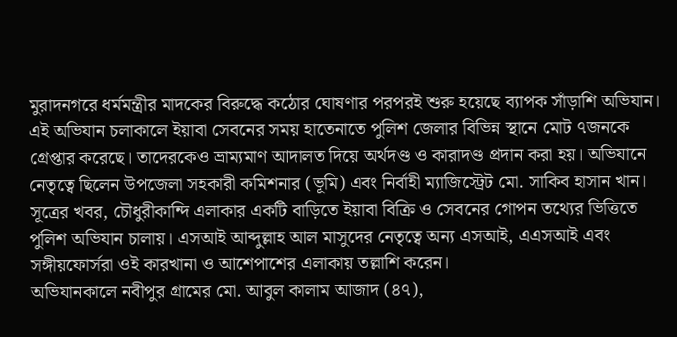মুরাদনগরে ধর্মমন্ত্রীর মাদকের বিরুদ্ধে কঠোর ঘোষণার পরপরই শুরু হয়েছে ব্যাপক সাঁড়াশি অভিযান। এই অভিযান চলাকালে ইয়াবা সেবনের সময় হাতেনাতে পুলিশ জেলার বিভিন্ন স্থানে মোট ৭জনকে গ্রেপ্তার করেছে। তাদেরকেও ভ্রাম্যমাণ আদালত দিয়ে অর্থদণ্ড ও কারাদণ্ড প্রদান করা হয়। অভিযানে নেতৃত্বে ছিলেন উপজেলা সহকারী কমিশনার (ভূমি) এবং নির্বাহী ম্যাজিস্ট্রেট মো. সাকিব হাসান খান।
সূত্রের খবর, চৌধুরীকান্দি এলাকার একটি বাড়িতে ইয়াবা বিক্রি ও সেবনের গোপন তথ্যের ভিত্তিতে পুলিশ অভিযান চালায়। এসআই আব্দুল্লাহ আল মাসুদের নেতৃত্বে অন্য এসআই, এএসআই এবং সঙ্গীয়ফোর্সরা ওই কারখানা ও আশেপাশের এলাকায় তল্লাশি করেন।
অভিযানকালে নবীপুর গ্রামের মো. আবুল কালাম আজাদ (৪৭),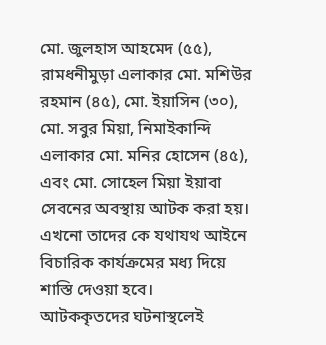মো. জুলহাস আহমেদ (৫৫), রামধনীমুড়া এলাকার মো. মশিউর রহমান (৪৫), মো. ইয়াসিন (৩০), মো. সবুর মিয়া, নিমাইকান্দি এলাকার মো. মনির হোসেন (৪৫), এবং মো. সোহেল মিয়া ইয়াবা সেবনের অবস্থায় আটক করা হয়। এখনো তাদের কে যথাযথ আইনে বিচারিক কার্যক্রমের মধ্য দিয়ে শাস্তি দেওয়া হবে।
আটককৃতদের ঘটনাস্থলেই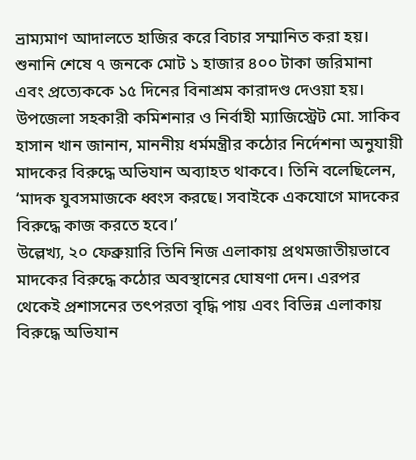ভ্রাম্যমাণ আদালতে হাজির করে বিচার সম্মানিত করা হয়। শুনানি শেষে ৭ জনকে মোট ১ হাজার ৪০০ টাকা জরিমানা এবং প্রত্যেককে ১৫ দিনের বিনাশ্রম কারাদণ্ড দেওয়া হয়।
উপজেলা সহকারী কমিশনার ও নির্বাহী ম্যাজিস্ট্রেট মো. সাকিব হাসান খান জানান, মাননীয় ধর্মমন্ত্রীর কঠোর নির্দেশনা অনুযায়ী মাদকের বিরুদ্ধে অভিযান অব্যাহত থাকবে। তিনি বলেছিলেন, ‘মাদক যুবসমাজকে ধ্বংস করছে। সবাইকে একযোগে মাদকের বিরুদ্ধে কাজ করতে হবে।’
উল্লেখ্য, ২০ ফেব্রুয়ারি তিনি নিজ এলাকায় প্রথমজাতীয়ভাবে মাদকের বিরুদ্ধে কঠোর অবস্থানের ঘোষণা দেন। এরপর থেকেই প্রশাসনের তৎপরতা বৃদ্ধি পায় এবং বিভিন্ন এলাকায় বিরুদ্ধে অভিযান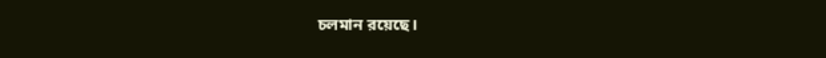চলমান রয়েছে।